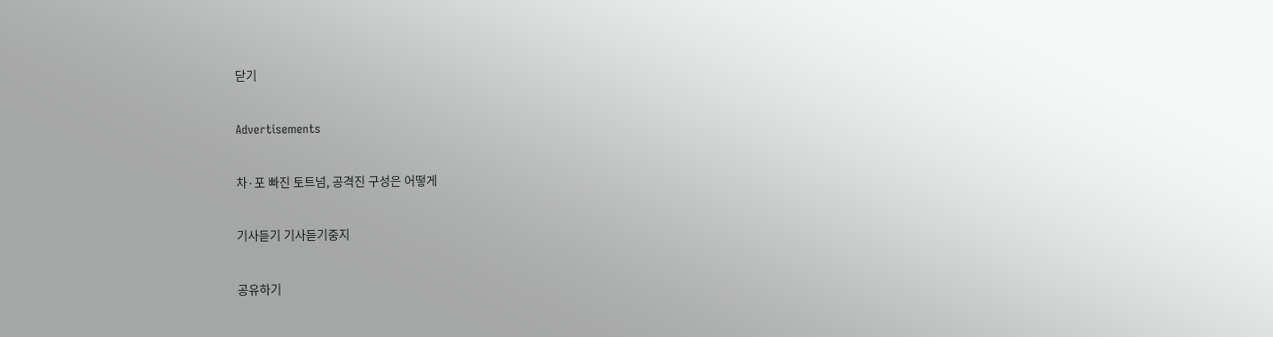닫기

Advertisements

차·포 빠진 토트넘, 공격진 구성은 어떻게

기사듣기 기사듣기중지

공유하기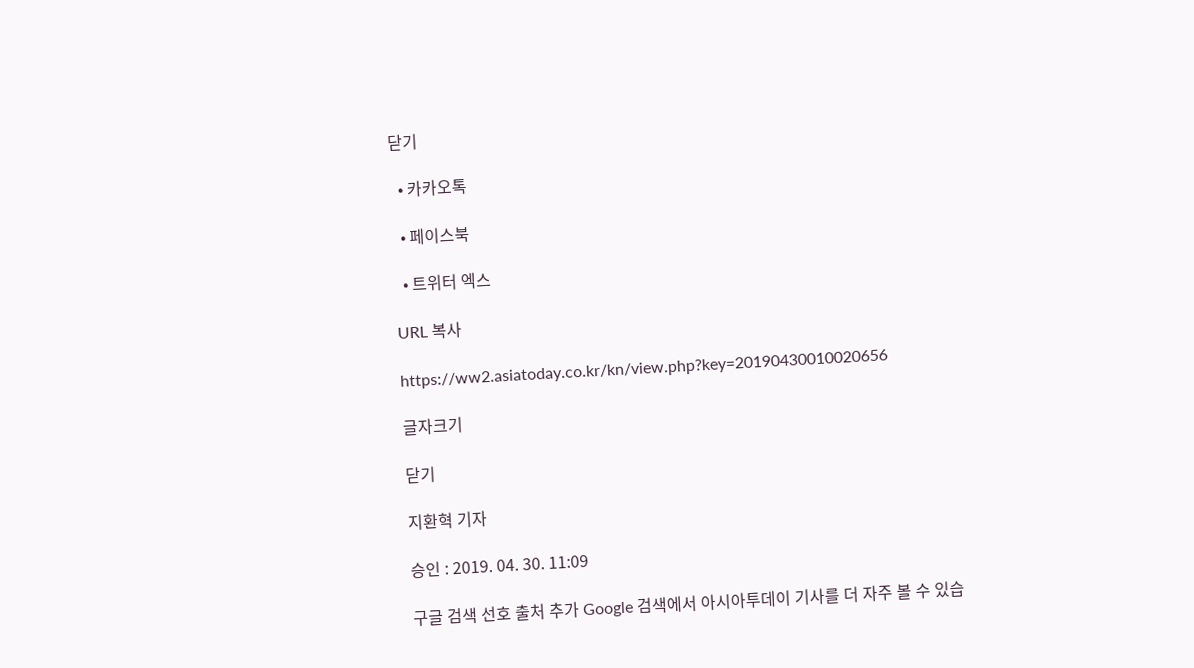닫기

  • 카카오톡

  • 페이스북

  • 트위터 엑스

URL 복사

https://ww2.asiatoday.co.kr/kn/view.php?key=20190430010020656

글자크기

닫기

지환혁 기자

승인 : 2019. 04. 30. 11:09

구글 검색 선호 출처 추가 Google 검색에서 아시아투데이 기사를 더 자주 볼 수 있습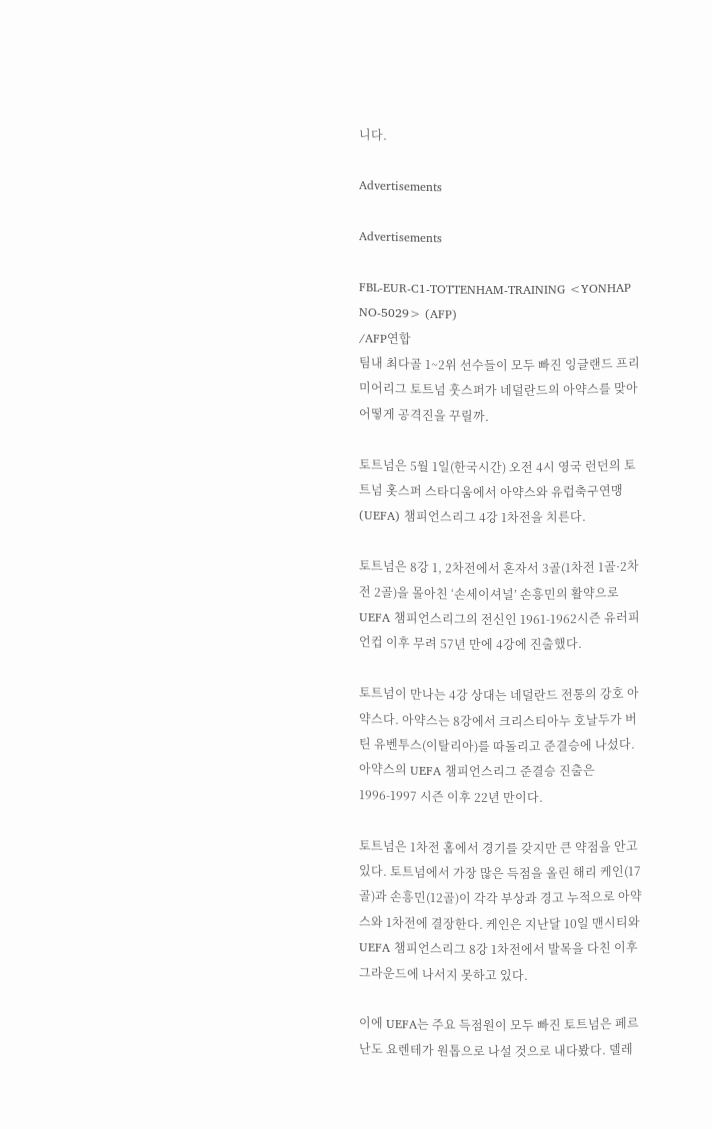니다.

Advertisements

Advertisements

FBL-EUR-C1-TOTTENHAM-TRAINING <YONHAP NO-5029> (AFP)
/AFP연합
팀내 최다골 1~2위 선수들이 모두 빠진 잉글랜드 프리미어리그 토트넘 훗스퍼가 네덜란드의 아약스를 맞아 어떻게 공격진을 꾸릴까.

토트넘은 5월 1일(한국시간) 오전 4시 영국 런던의 토트넘 홋스퍼 스타디움에서 아약스와 유럽축구연맹(UEFA) 챔피언스리그 4강 1차전을 치른다.

토트넘은 8강 1, 2차전에서 혼자서 3골(1차전 1골·2차전 2골)을 몰아친 ‘손세이셔널’ 손흥민의 활약으로 UEFA 챔피언스리그의 전신인 1961-1962시즌 유러피언컵 이후 무려 57년 만에 4강에 진출했다.

토트넘이 만나는 4강 상대는 네덜란드 전통의 강호 아약스다. 아약스는 8강에서 크리스티아누 호날두가 버틴 유벤투스(이탈리아)를 따돌리고 준결승에 나섰다. 아약스의 UEFA 챔피언스리그 준결승 진출은 1996-1997 시즌 이후 22년 만이다.

토트넘은 1차전 홈에서 경기를 갖지만 큰 약점을 안고 있다. 토트넘에서 가장 많은 득점을 올린 해리 케인(17골)과 손흥민(12골)이 각각 부상과 경고 누적으로 아약스와 1차전에 결장한다. 케인은 지난달 10일 맨시티와 UEFA 챔피언스리그 8강 1차전에서 발목을 다친 이후 그라운드에 나서지 못하고 있다.

이에 UEFA는 주요 득점원이 모두 빠진 토트넘은 페르난도 요렌테가 원톱으로 나설 것으로 내다봤다. 델레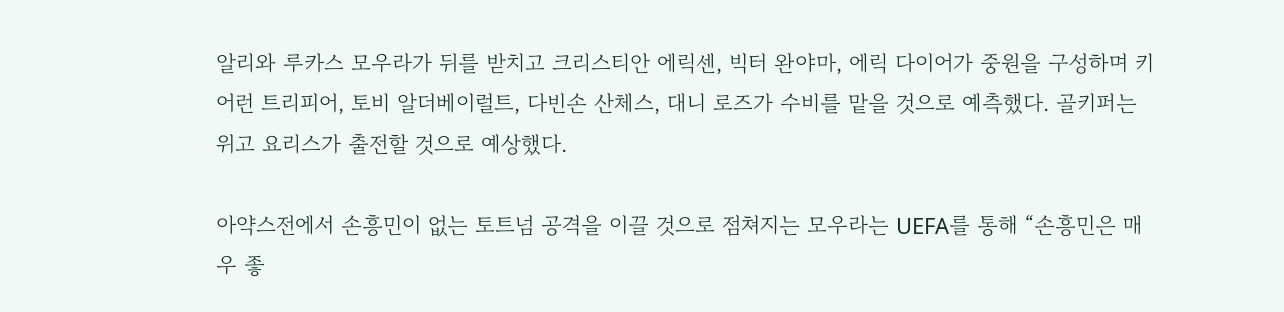알리와 루카스 모우라가 뒤를 받치고 크리스티안 에릭센, 빅터 완야마, 에릭 다이어가 중원을 구성하며 키어런 트리피어, 토비 알더베이럴트, 다빈손 산체스, 대니 로즈가 수비를 맡을 것으로 예측했다. 골키퍼는 위고 요리스가 출전할 것으로 예상했다.

아약스전에서 손흥민이 없는 토트넘 공격을 이끌 것으로 점쳐지는 모우라는 UEFA를 통해 “손흥민은 매우 좋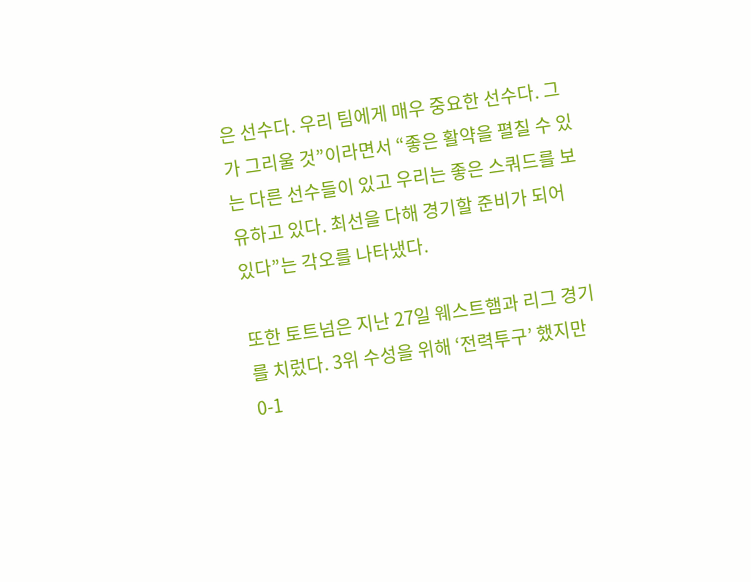은 선수다. 우리 팀에게 매우 중요한 선수다. 그가 그리울 것”이라면서 “좋은 활약을 펼칠 수 있는 다른 선수들이 있고 우리는 좋은 스쿼드를 보유하고 있다. 최선을 다해 경기할 준비가 되어 있다”는 각오를 나타냈다.

또한 토트넘은 지난 27일 웨스트햄과 리그 경기를 치렀다. 3위 수성을 위해 ‘전력투구’ 했지만 0-1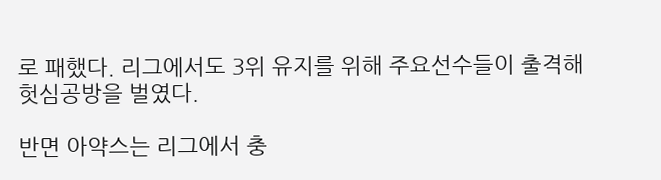로 패했다. 리그에서도 3위 유지를 위해 주요선수들이 출격해 헛심공방을 벌였다.

반면 아약스는 리그에서 충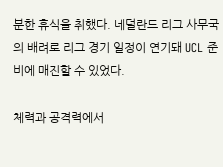분한 휴식을 취했다. 네덜란드 리그 사무국의 배려로 리그 경기 일정이 연기돼 UCL 준비에 매진할 수 있었다.

체력과 공격력에서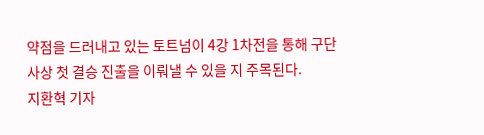약점을 드러내고 있는 토트넘이 4강 1차전을 통해 구단 사상 첫 결승 진출을 이뤄낼 수 있을 지 주목된다.
지환혁 기자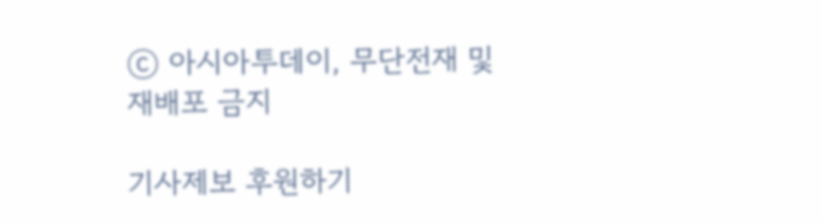ⓒ 아시아투데이, 무단전재 및 재배포 금지

기사제보 후원하기